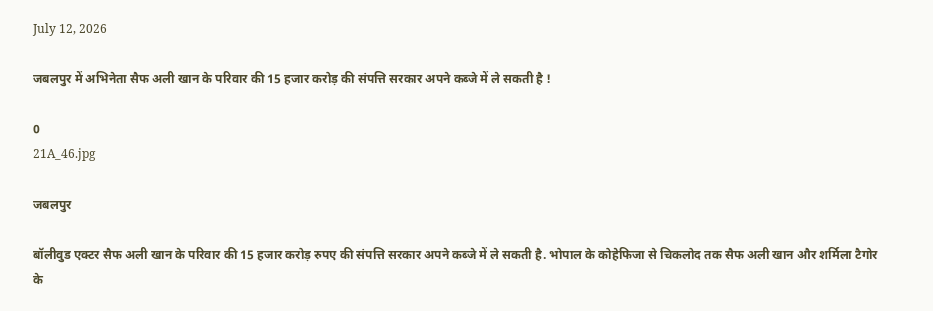July 12, 2026

जबलपुर में अभिनेता सैफ अली खान के परिवार की 15 हजार करोड़ की संपत्ति सरकार अपने कब्जे में ले सकती है !

0
21A_46.jpg

जबलपुर

बॉलीवुड एक्टर सैफ अली खान के परिवार की 15 हजार करोड़ रुपए की संपत्ति सरकार अपने कब्जे में ले सकती है. भोपाल के कोहेफिजा से चिकलोद तक सैफ अली खान और शर्मिला टैगोर के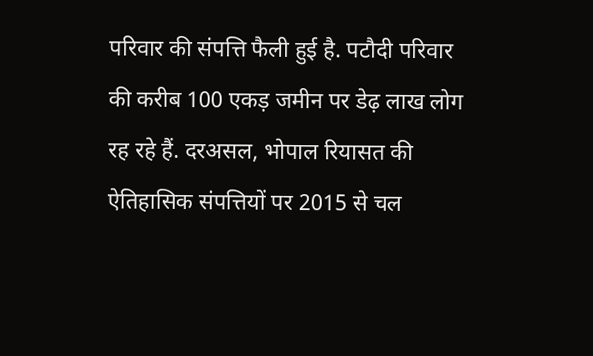परिवार की संपत्ति फैली हुई है. पटौदी परिवार की करीब 100 एकड़ जमीन पर डेढ़ लाख लोग रह रहे हैं. दरअसल, भोपाल रियासत की ऐतिहासिक संपत्तियों पर 2015 से चल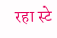रहा स्टे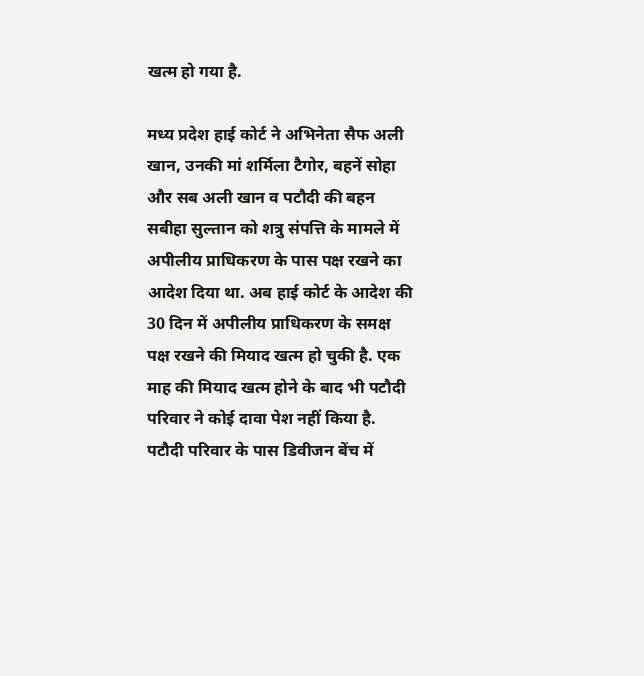खत्म हो गया है.

मध्य प्रदेश हाई कोर्ट ने अभिनेता सैफ अली खान, उनकी मां शर्मिला टैगोर, बहनें सोहा और सब अली खान व पटौदी की बहन सबीहा सुल्तान को शत्रु संपत्ति के मामले में अपीलीय प्राधिकरण के पास पक्ष रखने का आदेश दिया था. अब हाई कोर्ट के आदेश की 30 दिन में अपीलीय प्राधिकरण के समक्ष पक्ष रखने की मियाद खत्म हो चुकी है. एक माह की मियाद खत्म होने के बाद भी पटौदी परिवार ने कोई दावा पेश नहीं किया है. पटौदी परिवार के पास डिवीजन बेंच में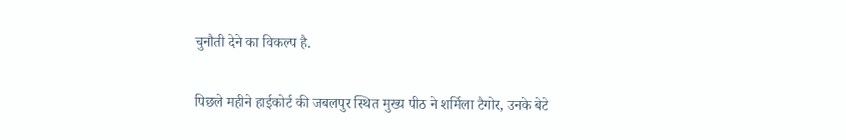चुनौती देने का विकल्प है.

पिछले महीने हाईकोर्ट की जबलपुर स्थित मुख्य पीठ ने शर्मिला टैगोर, उनके बेटे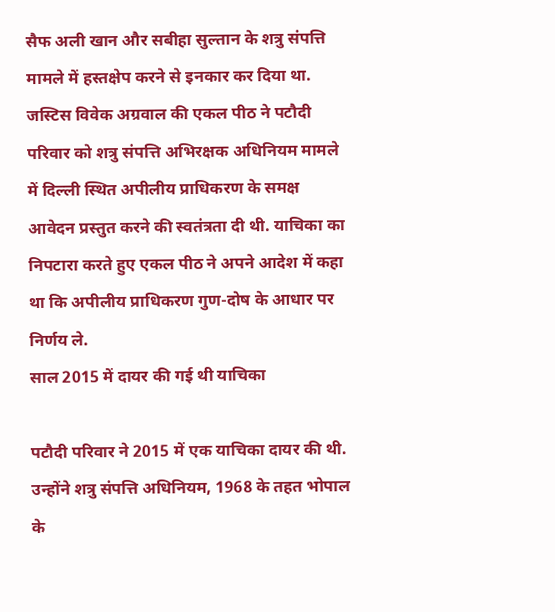सैफ अली खान और सबीहा सुल्तान के शत्रु संपत्ति मामले में हस्तक्षेप करने से इनकार कर दिया था. जस्टिस विवेक अग्रवाल की एकल पीठ ने पटौदी परिवार को शत्रु संपत्ति अभिरक्षक अधिनियम मामले में दिल्ली स्थित अपीलीय प्राधिकरण के समक्ष आवेदन प्रस्तुत करने की स्वतंत्रता दी थी. याचिका का निपटारा करते हुए एकल पीठ ने अपने आदेश में कहा था कि अपीलीय प्राधिकरण गुण-दोष के आधार पर निर्णय ले.
साल 2015 में दायर की गई थी याचिका

पटौदी परिवार ने 2015 में एक याचिका दायर की थी. उन्होंने शत्रु संपत्ति अधिनियम, 1968 के तहत भोपाल के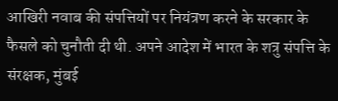आखिरी नवाब की संपत्तियों पर नियंत्रण करने के सरकार के फैसले को चुनौती दी थी. अपने आदेश में भारत के शत्रु संपत्ति के संरक्षक, मुंबई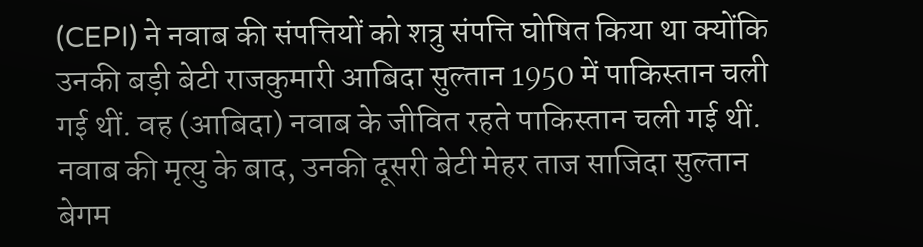(CEPI) ने नवाब की संपत्तियों को शत्रु संपत्ति घोषित किया था क्योंकि उनकी बड़ी बेटी राजकुमारी आबिदा सुल्तान 1950 में पाकिस्तान चली गई थीं. वह (आबिदा) नवाब के जीवित रहते पाकिस्तान चली गई थीं. नवाब की मृत्यु के बाद, उनकी दूसरी बेटी मेहर ताज साजिदा सुल्तान बेगम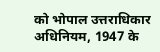को भोपाल उत्तराधिकार अधिनियम, 1947 के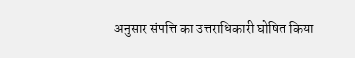अनुसार संपत्ति का उत्तराधिकारी घोषित किया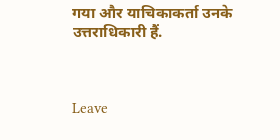गया और याचिकाकर्ता उनके उत्तराधिकारी हैं.



Leave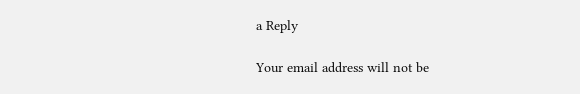a Reply

Your email address will not be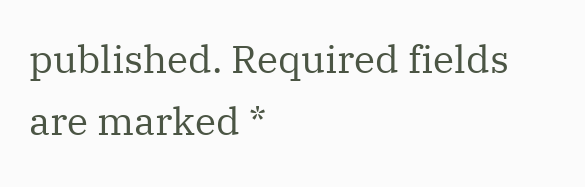published. Required fields are marked *